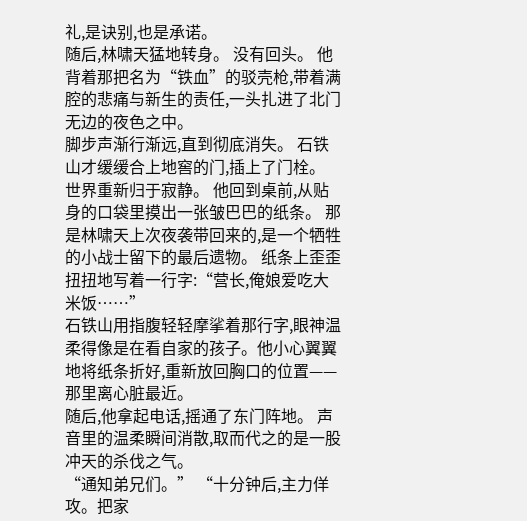礼,是诀别,也是承诺。
随后,林啸天猛地转身。 没有回头。 他背着那把名为“铁血”的驳壳枪,带着满腔的悲痛与新生的责任,一头扎进了北门无边的夜色之中。
脚步声渐行渐远,直到彻底消失。 石铁山才缓缓合上地窖的门,插上了门栓。
世界重新归于寂静。 他回到桌前,从贴身的口袋里摸出一张皱巴巴的纸条。 那是林啸天上次夜袭带回来的,是一个牺牲的小战士留下的最后遗物。 纸条上歪歪扭扭地写着一行字:“营长,俺娘爱吃大米饭……”
石铁山用指腹轻轻摩挲着那行字,眼神温柔得像是在看自家的孩子。他小心翼翼地将纸条折好,重新放回胸口的位置——那里离心脏最近。
随后,他拿起电话,摇通了东门阵地。 声音里的温柔瞬间消散,取而代之的是一股冲天的杀伐之气。
“通知弟兄们。” “十分钟后,主力佯攻。把家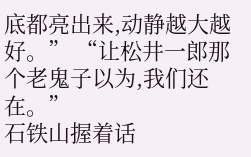底都亮出来,动静越大越好。” “让松井一郎那个老鬼子以为,我们还在。”
石铁山握着话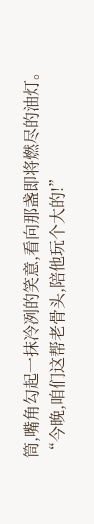筒,嘴角勾起一抹冷冽的笑意,看向那盏即将燃尽的油灯。 “今晚,咱们这帮老骨头,陪他玩个大的!”